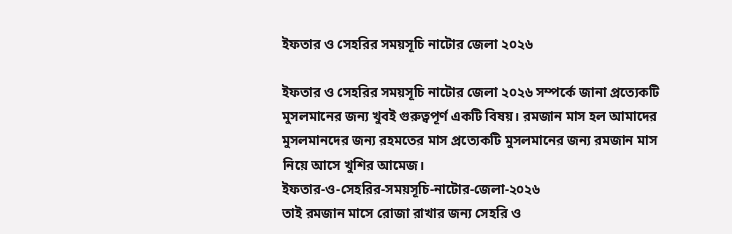ইফতার ও সেহরির সময়সূচি নাটোর জেলা ২০২৬

ইফতার ও সেহরির সময়সূচি নাটোর জেলা ২০২৬ সম্পর্কে জানা প্রত্যেকটি মুসলমানের জন্য খুবই গুরুত্বপূর্ণ একটি বিষয়। রমজান মাস হল আমাদের মুসলমানদের জন্য রহমতের মাস প্রত্যেকটি মুসলমানের জন্য রমজান মাস নিয়ে আসে খুশির আমেজ।
ইফতার-ও-সেহরির-সময়সূচি-নাটোর-জেলা-২০২৬
তাই রমজান মাসে রোজা রাখার জন্য সেহরি ও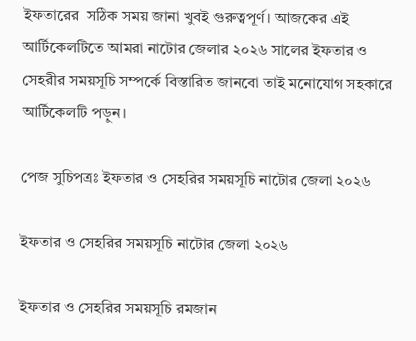ইফতারের  সঠিক সময় জানা খুবই গুরুত্বপূর্ণ। আজকের এই আর্টিকেলটিতে আমরা নাটোর জেলার ২০২৬ সালের ইফতার ও সেহরীর সময়সূচি সম্পর্কে বিস্তারিত জানবো তাই মনোযোগ সহকারে আর্টিকেলটি পড়ুন।

পেজ সুচিপত্রঃ ইফতার ও সেহরির সময়সূচি নাটোর জেলা ২০২৬

ইফতার ও সেহরির সময়সূচি নাটোর জেলা ২০২৬

ইফতার ও সেহরির সময়সূচি রমজান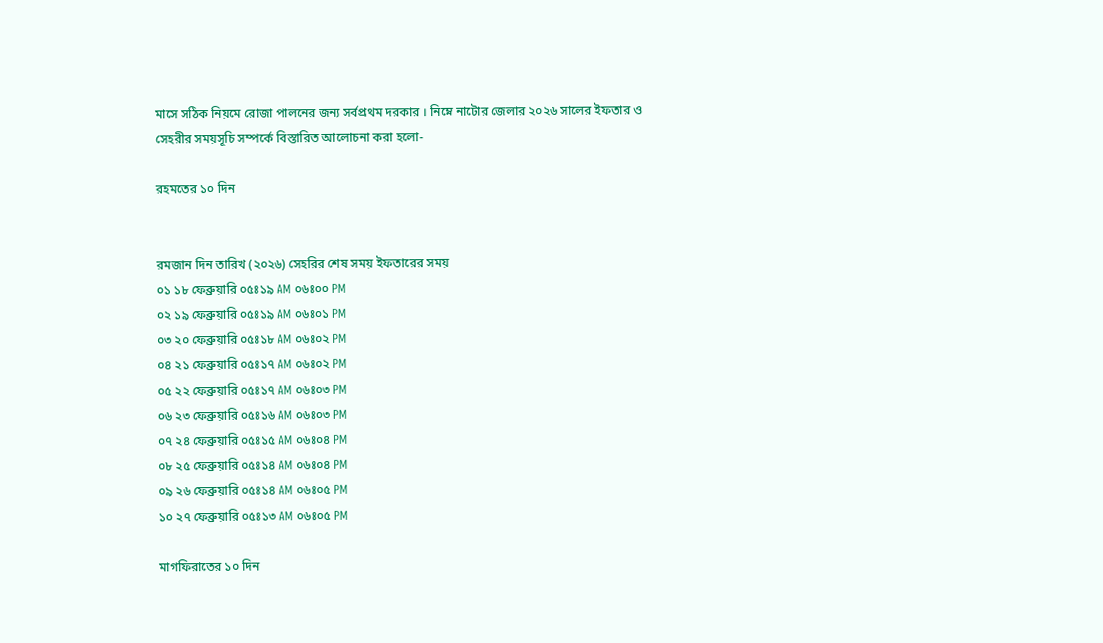মাসে সঠিক নিয়মে রোজা পালনের জন্য সর্বপ্রথম দরকার । নিম্নে নাটোর জেলার ২০২৬ সালের ইফতার ও সেহরীর সময়সূচি সম্পর্কে বিস্তারিত আলোচনা করা হলো-

রহমতের ১০ দিন


রমজান দিন তারিখ (২০২৬) সেহরির শেষ সময় ইফতারের সময়
০১ ১৮ ফেব্রুয়ারি ০৫ঃ১৯ AM ০৬ঃ০০ PM
০২ ১৯ ফেব্রুয়ারি ০৫ঃ১৯ AM ০৬ঃ০১ PM
০৩ ২০ ফেব্রুয়ারি ০৫ঃ১৮ AM ০৬ঃ০২ PM
০৪ ২১ ফেব্রুয়ারি ০৫ঃ১৭ AM ০৬ঃ০২ PM
০৫ ২২ ফেব্রুয়ারি ০৫ঃ১৭ AM ০৬ঃ০৩ PM
০৬ ২৩ ফেব্রুয়ারি ০৫ঃ১৬ AM ০৬ঃ০৩ PM
০৭ ২৪ ফেব্রুয়ারি ০৫ঃ১৫ AM ০৬ঃ০৪ PM
০৮ ২৫ ফেব্রুয়ারি ০৫ঃ১৪ AM ০৬ঃ০৪ PM
০৯ ২৬ ফেব্রুয়ারি ০৫ঃ১৪ AM ০৬ঃ০৫ PM
১০ ২৭ ফেব্রুয়ারি ০৫ঃ১৩ AM ০৬ঃ০৫ PM

মাগফিরাতের ১০ দিন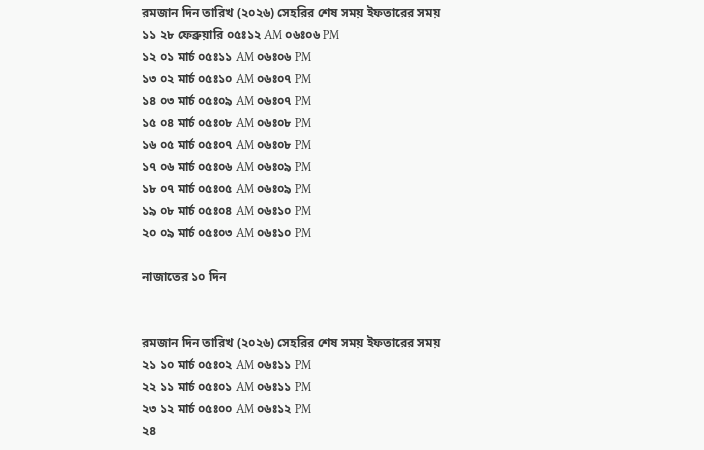রমজান দিন তারিখ (২০২৬) সেহরির শেষ সময় ইফতারের সময়
১১ ২৮ ফেব্রুয়ারি ০৫ঃ১২ AM ০৬ঃ০৬ PM
১২ ০১ মার্চ ০৫ঃ১১ AM ০৬ঃ০৬ PM
১৩ ০২ মার্চ ০৫ঃ১০ AM ০৬ঃ০৭ PM
১৪ ০৩ মার্চ ০৫ঃ০৯ AM ০৬ঃ০৭ PM
১৫ ০৪ মার্চ ০৫ঃ০৮ AM ০৬ঃ০৮ PM
১৬ ০৫ মার্চ ০৫ঃ০৭ AM ০৬ঃ০৮ PM
১৭ ০৬ মার্চ ০৫ঃ০৬ AM ০৬ঃ০৯ PM
১৮ ০৭ মার্চ ০৫ঃ০৫ AM ০৬ঃ০৯ PM
১৯ ০৮ মার্চ ০৫ঃ০৪ AM ০৬ঃ১০ PM
২০ ০৯ মার্চ ০৫ঃ০৩ AM ০৬ঃ১০ PM

নাজাতের ১০ দিন


রমজান দিন তারিখ (২০২৬) সেহরির শেষ সময় ইফতারের সময়
২১ ১০ মার্চ ০৫ঃ০২ AM ০৬ঃ১১ PM
২২ ১১ মার্চ ০৫ঃ০১ AM ০৬ঃ১১ PM
২৩ ১২ মার্চ ০৫ঃ০০ AM ০৬ঃ১২ PM
২৪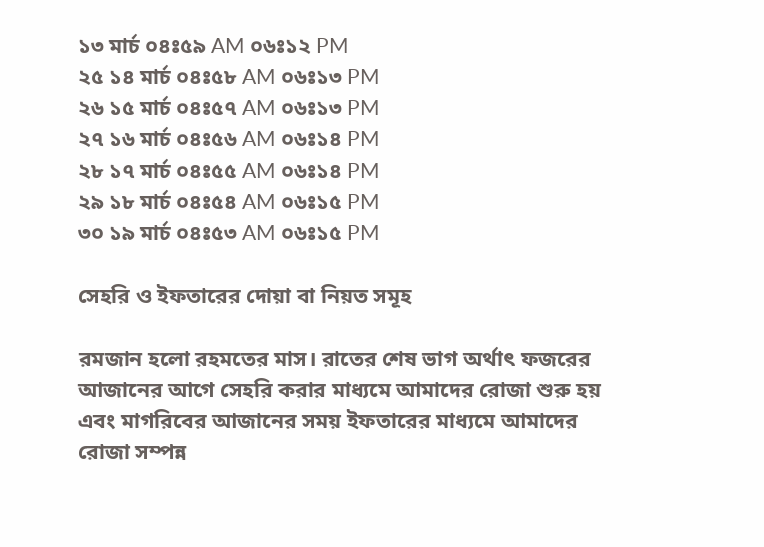১৩ মার্চ ০৪ঃ৫৯ AM ০৬ঃ১২ PM
২৫ ১৪ মার্চ ০৪ঃ৫৮ AM ০৬ঃ১৩ PM
২৬ ১৫ মার্চ ০৪ঃ৫৭ AM ০৬ঃ১৩ PM
২৭ ১৬ মার্চ ০৪ঃ৫৬ AM ০৬ঃ১৪ PM
২৮ ১৭ মার্চ ০৪ঃ৫৫ AM ০৬ঃ১৪ PM
২৯ ১৮ মার্চ ০৪ঃ৫৪ AM ০৬ঃ১৫ PM
৩০ ১৯ মার্চ ০৪ঃ৫৩ AM ০৬ঃ১৫ PM

সেহরি ও ইফতারের দোয়া বা নিয়ত সমূহ

রমজান হলো রহমতের মাস। রাতের শেষ ভাগ অর্থাৎ ফজরের আজানের আগে সেহরি করার মাধ্যমে আমাদের রোজা শুরু হয় এবং মাগরিবের আজানের সময় ইফতারের মাধ্যমে আমাদের রোজা সম্পন্ন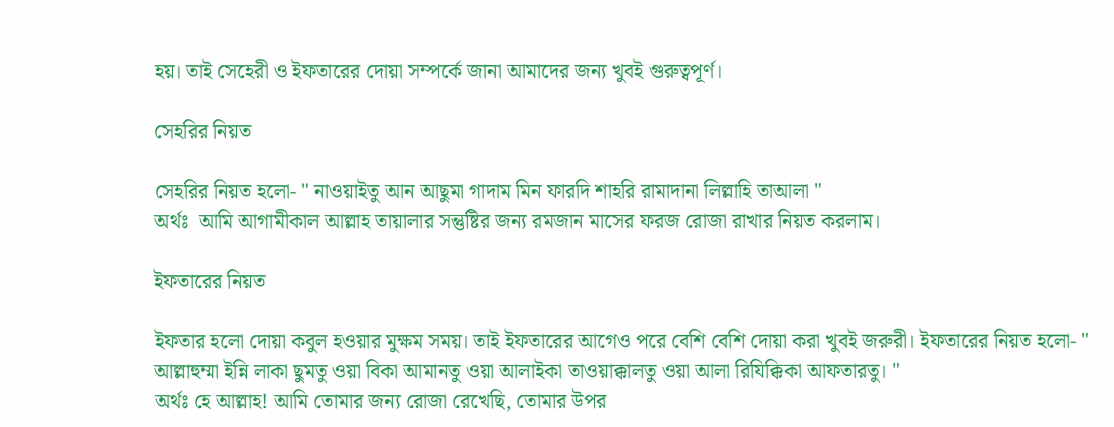হয়। তাই সেহেরী ও ইফতারের দোয়া সম্পর্কে জানা আমাদের জন্য খুবই গুরুত্বপূর্ণ।

সেহরির নিয়ত

সেহরির নিয়ত হলো- " নাওয়াইতু আন আছুমা গাদাম মিন ফারদি শাহরি রামাদানা লিল্লাহি তাআলা "
অর্থঃ  আমি আগামীকাল আল্লাহ তায়ালার সন্তুষ্টির জন্য রমজান মাসের ফরজ রোজা রাখার নিয়ত করলাম।

ইফতারের নিয়ত

ইফতার হলো দোয়া কবুল হওয়ার মুক্ষম সময়। তাই ইফতারের আগেও পরে বেশি বেশি দোয়া করা খুবই জরুরী। ইফতারের নিয়ত হলো- " আল্লাহুম্মা ইন্নি লাকা ছুমতু ওয়া বিকা আমানতু ওয়া আলাইকা তাওয়াক্কালতু ওয়া আলা রিযিক্কিকা আফতারতু। "
অর্থঃ হে আল্লাহ! আমি তোমার জন্য রোজা রেখেছি, তোমার উপর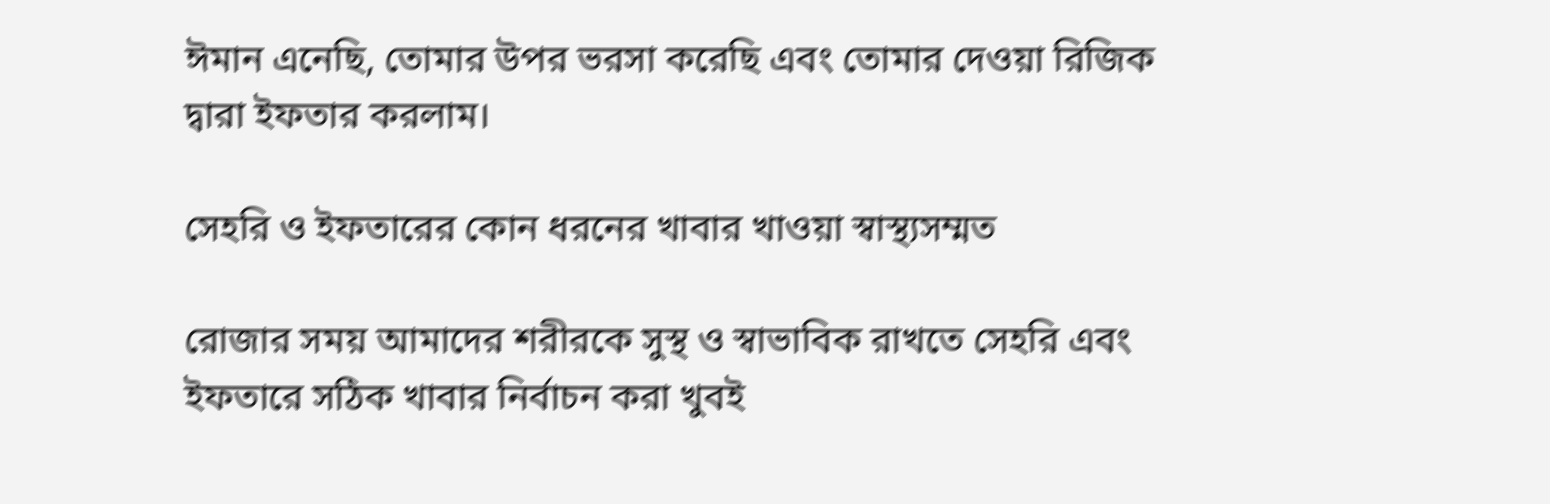ঈমান এনেছি, তোমার উপর ভরসা করেছি এবং তোমার দেওয়া রিজিক দ্বারা ইফতার করলাম।

সেহরি ও ইফতারের কোন ধরনের খাবার খাওয়া স্বাস্থ্যসম্মত

রোজার সময় আমাদের শরীরকে সুস্থ ও স্বাভাবিক রাখতে সেহরি এবং ইফতারে সঠিক খাবার নির্বাচন করা খুবই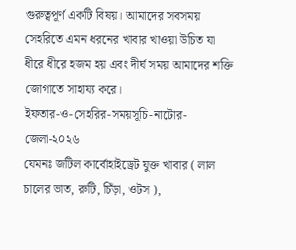গুরুত্বপূর্ণ একটি বিষয়। আমাদের সবসময় সেহরিতে এমন ধরনের খাবার খাওয়া উচিত যা  ধীরে ধীরে হজম হয় এবং দীর্ঘ সময় আমাদের শক্তি জোগাতে সাহায্য করে।
ইফতার-ও-সেহরির-সময়সূচি-নাটোর-জেলা-২০২৬
যেমনঃ জটিল কার্বোহাইড্রেট যুক্ত খাবার ( লাল চালের ভাত, রুটি, চিঁড়া, ওটস ),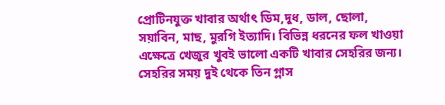প্রোটিনযুক্ত খাবার অর্থাৎ ডিম,দুধ, ডাল, ছোলা, সয়াবিন, মাছ, মুরগি ইত্যাদি। বিভিন্ন ধরনের ফল খাওয়া এক্ষেত্রে খেজুর খুবই ভালো একটি খাবার সেহরির জন্য। সেহরির সময় দুই থেকে তিন গ্লাস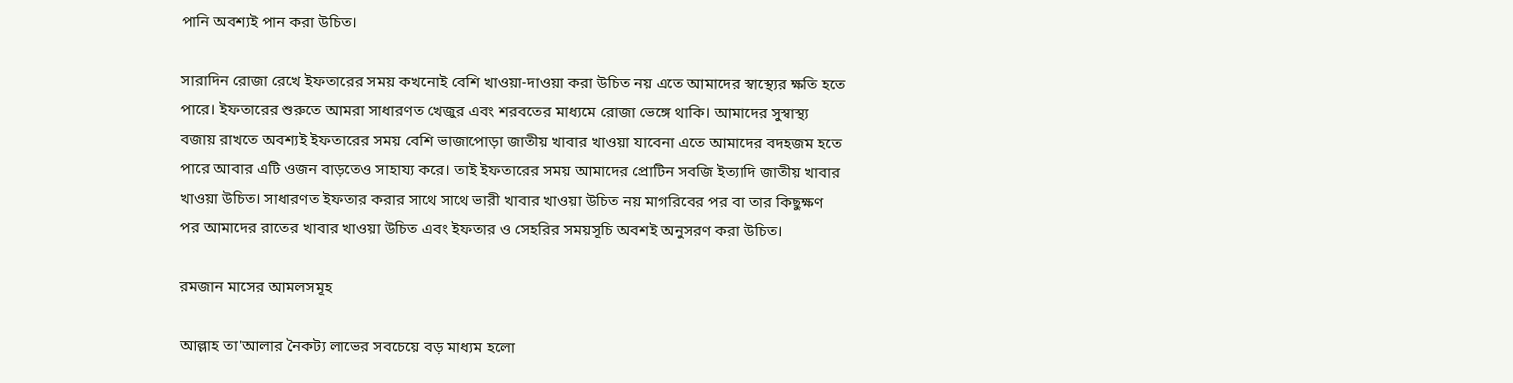পানি অবশ্যই পান করা উচিত।

সারাদিন রোজা রেখে ইফতারের সময় কখনোই বেশি খাওয়া-দাওয়া করা উচিত নয় এতে আমাদের স্বাস্থ্যের ক্ষতি হতে পারে। ইফতারের শুরুতে আমরা সাধারণত খেজুর এবং শরবতের মাধ্যমে রোজা ভেঙ্গে থাকি। আমাদের সুস্বাস্থ্য বজায় রাখতে অবশ্যই ইফতারের সময় বেশি ভাজাপোড়া জাতীয় খাবার খাওয়া যাবেনা এতে আমাদের বদহজম হতে পারে আবার এটি ওজন বাড়তেও সাহায্য করে। তাই ইফতারের সময় আমাদের প্রোটিন সবজি ইত্যাদি জাতীয় খাবার খাওয়া উচিত। সাধারণত ইফতার করার সাথে সাথে ভারী খাবার খাওয়া উচিত নয় মাগরিবের পর বা তার কিছুক্ষণ পর আমাদের রাতের খাবার খাওয়া উচিত এবং ইফতার ও সেহরির সময়সূচি অবশই অনুসরণ করা উচিত।

রমজান মাসের আমলসমূহ

আল্লাহ তা'আলার নৈকট্য লাভের সবচেয়ে বড় মাধ্যম হলো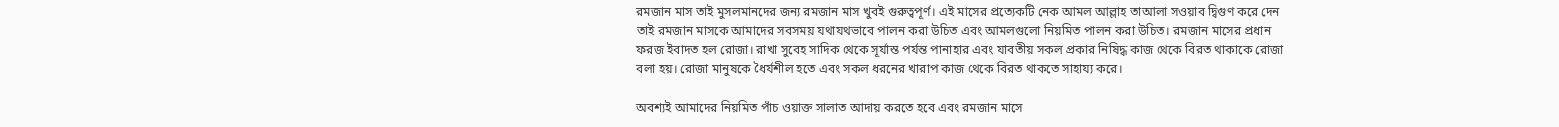রমজান মাস তাই মুসলমানদের জন্য রমজান মাস খুবই গুরুত্বপূর্ণ। এই মাসের প্রত্যেকটি নেক আমল আল্লাহ তাআলা সওয়াব দ্বিগুণ করে দেন তাই রমজান মাসকে আমাদের সবসময় যথাযথভাবে পালন করা উচিত এবং আমলগুলো নিয়মিত পালন করা উচিত। রমজান মাসের প্রধান ফরজ ইবাদত হল রোজা। রাখা সুবেহ সাদিক থেকে সূর্যাস্ত পর্যন্ত পানাহার এবং যাবতীয় সকল প্রকার নিষিদ্ধ কাজ থেকে বিরত থাকাকে রোজা বলা হয়। রোজা মানুষকে ধৈর্যশীল হতে এবং সকল ধরনের খারাপ কাজ থেকে বিরত থাকতে সাহায্য করে।

অবশ্যই আমাদের নিয়মিত পাঁচ ওয়াক্ত সালাত আদায় করতে হবে এবং রমজান মাসে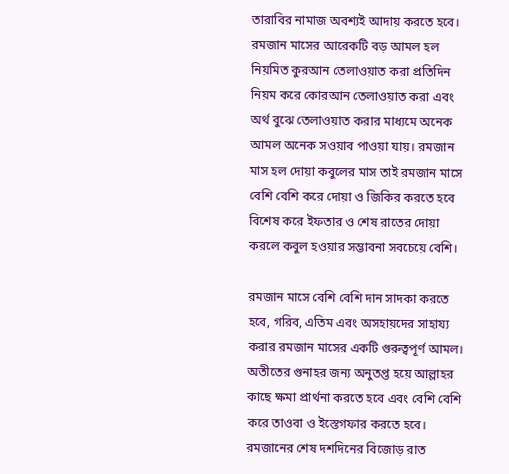তারাবির নামাজ অবশ্যই আদায় করতে হবে। রমজান মাসের আরেকটি বড় আমল হল নিয়মিত কুরআন তেলাওয়াত করা প্রতিদিন নিয়ম করে কোরআন তেলাওয়াত করা এবং অর্থ বুঝে তেলাওয়াত করার মাধ্যমে অনেক আমল অনেক সওয়াব পাওয়া যায়। রমজান মাস হল দোয়া কবুলের মাস তাই রমজান মাসে বেশি বেশি করে দোয়া ও জিকির করতে হবে বিশেষ করে ইফতার ও শেষ রাতের দোয়া করলে কবুল হওয়ার সম্ভাবনা সবচেয়ে বেশি।

রমজান মাসে বেশি বেশি দান সাদকা করতে হবে, গরিব, এতিম এবং অসহায়দের সাহায্য করার রমজান মাসের একটি গুরুত্বপূর্ণ আমল। অতীতের গুনাহর জন্য অনুতপ্ত হয়ে আল্লাহর কাছে ক্ষমা প্রার্থনা করতে হবে এবং বেশি বেশি করে তাওবা ও ইস্তেগফার করতে হবে। রমজানের শেষ দশদিনের বিজোড় রাত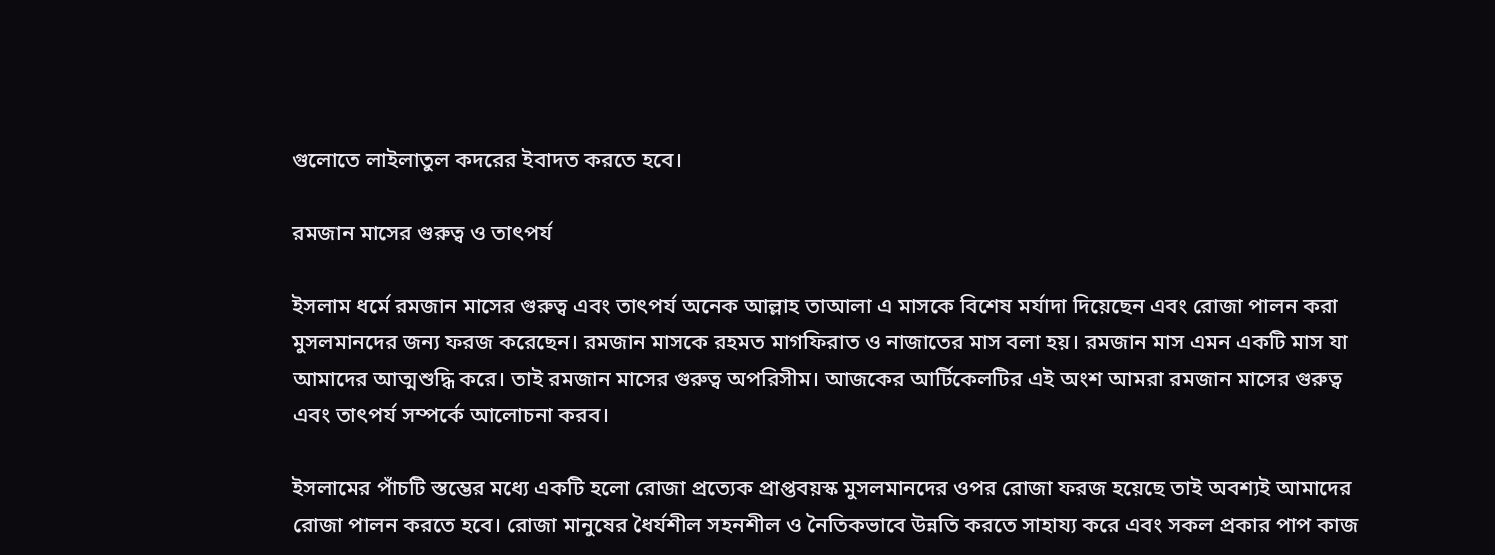গুলোতে লাইলাতুল কদরের ইবাদত করতে হবে।

রমজান মাসের গুরুত্ব ও তাৎপর্য

ইসলাম ধর্মে রমজান মাসের গুরুত্ব এবং তাৎপর্য অনেক আল্লাহ তাআলা এ মাসকে বিশেষ মর্যাদা দিয়েছেন এবং রোজা পালন করা মুসলমানদের জন্য ফরজ করেছেন। রমজান মাসকে রহমত মাগফিরাত ও নাজাতের মাস বলা হয়। রমজান মাস এমন একটি মাস যা আমাদের আত্মশুদ্ধি করে। তাই রমজান মাসের গুরুত্ব অপরিসীম। আজকের আর্টিকেলটির এই অংশ আমরা রমজান মাসের গুরুত্ব এবং তাৎপর্য সম্পর্কে আলোচনা করব।

ইসলামের পাঁচটি স্তম্ভের মধ্যে একটি হলো রোজা প্রত্যেক প্রাপ্তবয়স্ক মুসলমানদের ওপর রোজা ফরজ হয়েছে তাই অবশ্যই আমাদের রোজা পালন করতে হবে। রোজা মানুষের ধৈর্যশীল সহনশীল ও নৈতিকভাবে উন্নতি করতে সাহায্য করে এবং সকল প্রকার পাপ কাজ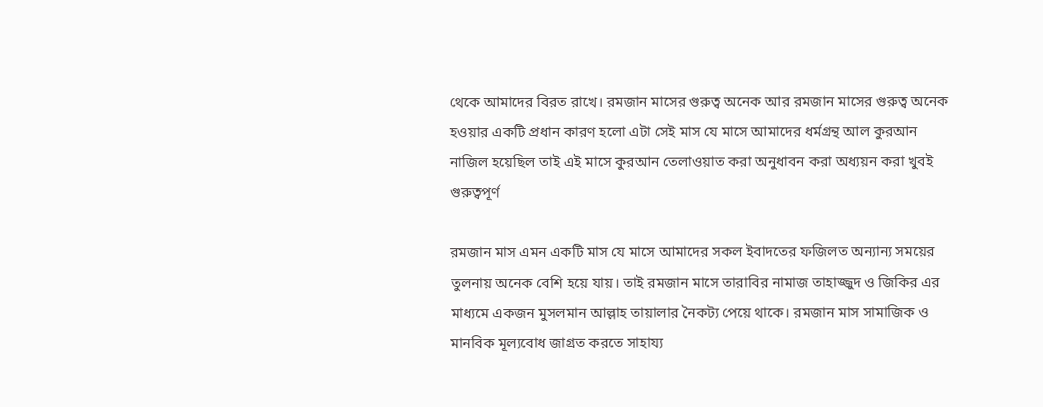থেকে আমাদের বিরত রাখে। রমজান মাসের গুরুত্ব অনেক আর রমজান মাসের গুরুত্ব অনেক হওয়ার একটি প্রধান কারণ হলো এটা সেই মাস যে মাসে আমাদের ধর্মগ্রন্থ আল কুরআন নাজিল হয়েছিল তাই এই মাসে কুরআন তেলাওয়াত করা অনুধাবন করা অধ্যয়ন করা খুবই গুরুত্বপূর্ণ

রমজান মাস এমন একটি মাস যে মাসে আমাদের সকল ইবাদতের ফজিলত অন্যান্য সময়ের তুলনায় অনেক বেশি হয়ে যায়। তাই রমজান মাসে তারাবির নামাজ তাহাজ্জুদ ও জিকির এর মাধ্যমে একজন মুসলমান আল্লাহ তায়ালার নৈকট্য পেয়ে থাকে। রমজান মাস সামাজিক ও মানবিক মূল্যবোধ জাগ্রত করতে সাহায্য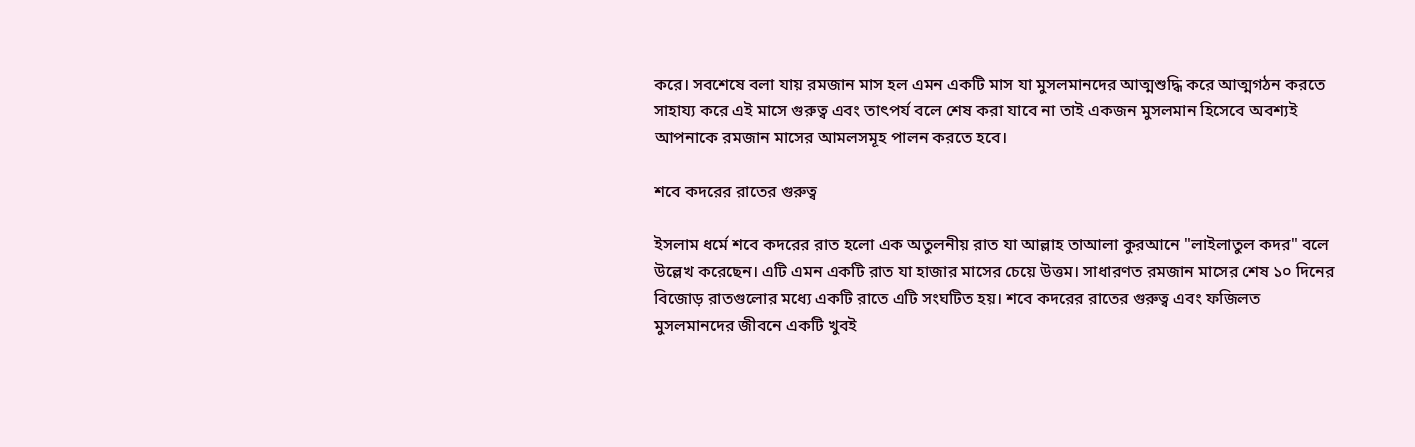করে। সবশেষে বলা যায় রমজান মাস হল এমন একটি মাস যা মুসলমানদের আত্মশুদ্ধি করে আত্মগঠন করতে সাহায্য করে এই মাসে গুরুত্ব এবং তাৎপর্য বলে শেষ করা যাবে না তাই একজন মুসলমান হিসেবে অবশ্যই আপনাকে রমজান মাসের আমলসমূহ পালন করতে হবে।

শবে কদরের রাতের গুরুত্ব

ইসলাম ধর্মে শবে কদরের রাত হলো এক অতুলনীয় রাত যা আল্লাহ তাআলা কুরআনে "লাইলাতুল কদর" বলে উল্লেখ করেছেন। এটি এমন একটি রাত যা হাজার মাসের চেয়ে উত্তম। সাধারণত রমজান মাসের শেষ ১০ দিনের বিজোড় রাতগুলোর মধ্যে একটি রাতে এটি সংঘটিত হয়। শবে কদরের রাতের গুরুত্ব এবং ফজিলত মুসলমানদের জীবনে একটি খুবই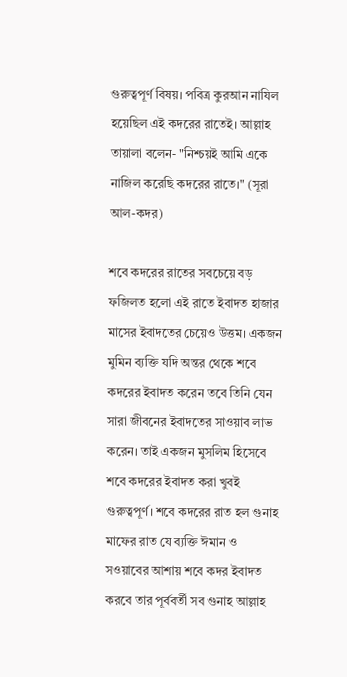গুরুত্বপূর্ণ বিষয়। পবিত্র কুরআন নাযিল হয়েছিল এই কদরের রাতেই। আল্লাহ তায়ালা বলেন- "নিশ্চয়ই আমি একে নাজিল করেছি কদরের রাতে।" (সূরা আল-কদর)

শবে কদরের রাতের সবচেয়ে বড় ফজিলত হলো এই রাতে ইবাদত হাজার মাসের ইবাদতের চেয়েও উত্তম। একজন মুমিন ব্যক্তি যদি অন্তর থেকে শবে কদরের ইবাদত করেন তবে তিনি যেন সারা জীবনের ইবাদতের সাওয়াব লাভ করেন। তাই একজন মুসলিম হিসেবে শবে কদরের ইবাদত করা খুবই গুরুত্বপূর্ণ। শবে কদরের রাত হল গুনাহ মাফের রাত যে ব্যক্তি ঈমান ও সওয়াবের আশায় শবে কদর ইবাদত করবে তার পূর্ববর্তী সব গুনাহ আল্লাহ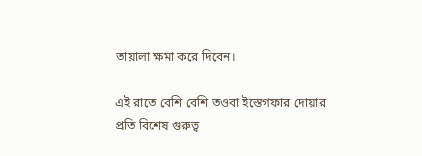তায়ালা ক্ষমা করে দিবেন।

এই রাতে বেশি বেশি তওবা ইস্তেগফার দোয়ার প্রতি বিশেষ গুরুত্ব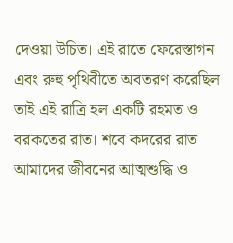দেওয়া উচিত। এই রাতে ফেরেস্তাগন এবং রুহু পৃথিবীতে অবতরণ করেছিল তাই এই রাত্রি হল একটি রহমত ও বরকতের রাত। শবে কদরের রাত আমাদের জীবনের আত্মশুদ্ধি ও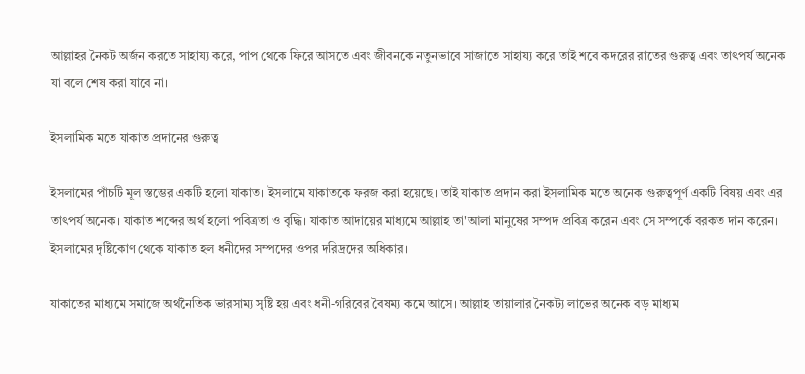আল্লাহর নৈকট অর্জন করতে সাহায্য করে, পাপ থেকে ফিরে আসতে এবং জীবনকে নতুনভাবে সাজাতে সাহায্য করে তাই শবে কদরের রাতের গুরুত্ব এবং তাৎপর্য অনেক যা বলে শেষ করা যাবে না।

ইসলামিক মতে যাকাত প্রদানের গুরুত্ব

ইসলামের পাঁচটি মূল স্তম্ভের একটি হলো যাকাত। ইসলামে যাকাতকে ফরজ করা হয়েছে। তাই যাকাত প্রদান করা ইসলামিক মতে অনেক গুরুত্বপূর্ণ একটি বিষয় এবং এর তাৎপর্য অনেক। যাকাত শব্দের অর্থ হলো পবিত্রতা ও বৃদ্ধি। যাকাত আদায়ের মাধ্যমে আল্লাহ তা'আলা মানুষের সম্পদ প্রবিত্র করেন এবং সে সম্পর্কে বরকত দান করেন। ইসলামের দৃষ্টিকোণ থেকে যাকাত হল ধনীদের সম্পদের ওপর দরিদ্রদের অধিকার।

যাকাতের মাধ্যমে সমাজে অর্থনৈতিক ভারসাম্য সৃষ্টি হয় এবং ধনী-গরিবের বৈষম্য কমে আসে। আল্লাহ তায়ালার নৈকট্য লাভের অনেক বড় মাধ্যম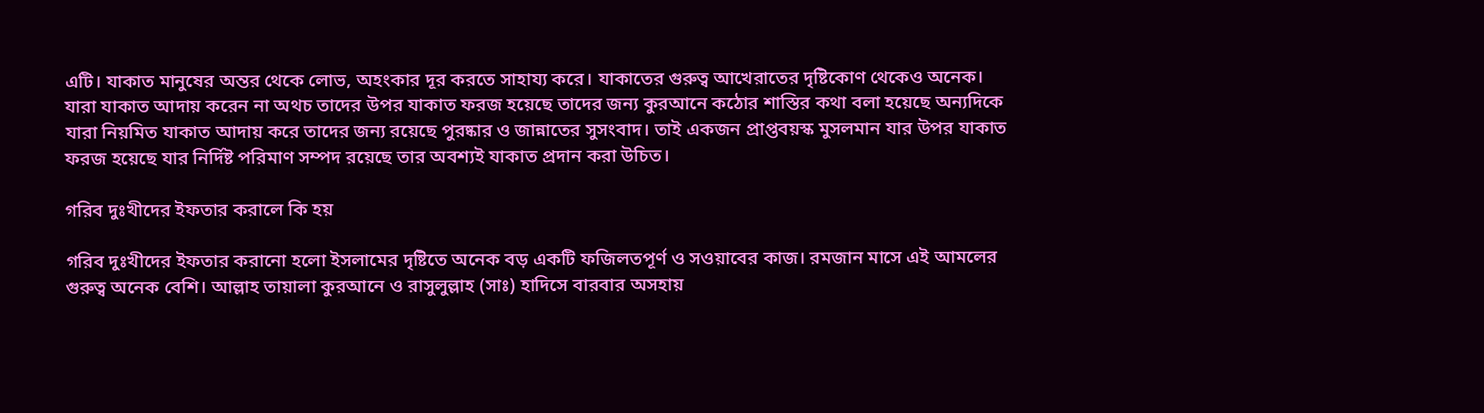এটি। যাকাত মানুষের অন্তর থেকে লোভ, অহংকার দূর করতে সাহায্য করে। যাকাতের গুরুত্ব আখেরাতের দৃষ্টিকোণ থেকেও অনেক। যারা যাকাত আদায় করেন না অথচ তাদের উপর যাকাত ফরজ হয়েছে তাদের জন্য কুরআনে কঠোর শাস্তির কথা বলা হয়েছে অন্যদিকে যারা নিয়মিত যাকাত আদায় করে তাদের জন্য রয়েছে পুরষ্কার ও জান্নাতের সুসংবাদ। তাই একজন প্রাপ্তবয়স্ক মুসলমান যার উপর যাকাত ফরজ হয়েছে যার নির্দিষ্ট পরিমাণ সম্পদ রয়েছে তার অবশ্যই যাকাত প্রদান করা উচিত।

গরিব দুঃখীদের ইফতার করালে কি হয়

গরিব দুঃখীদের ইফতার করানো হলো ইসলামের দৃষ্টিতে অনেক বড় একটি ফজিলতপূর্ণ ও সওয়াবের কাজ। রমজান মাসে এই আমলের গুরুত্ব অনেক বেশি। আল্লাহ তায়ালা কুরআনে ও রাসুলুল্লাহ (সাঃ) হাদিসে বারবার অসহায়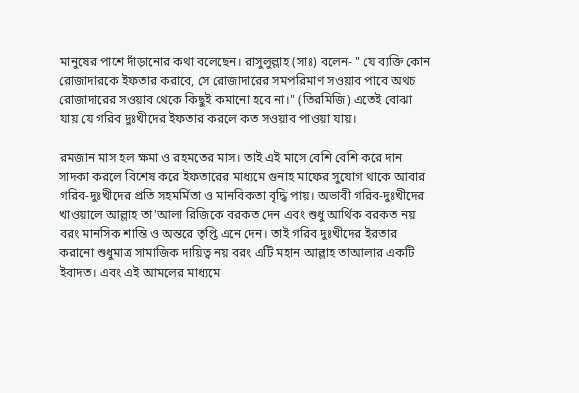মানুষের পাশে দাঁড়ানোর কথা বলেছেন। রাসুলুল্লাহ (সাঃ) বলেন- " যে ব্যক্তি কোন রোজাদারকে ইফতার করাবে, সে রোজাদারের সমপরিমাণ সওয়াব পাবে অথচ রোজাদারের সওয়াব থেকে কিছুই কমানো হবে না।" (তিরমিজি) এতেই বোঝা যায় যে গরিব দুঃখীদের ইফতার করলে কত সওয়াব পাওয়া যায়।

রমজান মাস হল ক্ষমা ও রহমতের মাস। তাই এই মাসে বেশি বেশি করে দান সাদকা করলে বিশেষ করে ইফতারের মাধ্যমে গুনাহ মাফের সুযোগ থাকে আবার গরিব-দুঃখীদের প্রতি সহমর্মিতা ও মানবিকতা বৃদ্ধি পায়। অভাবী গরিব-দুঃখীদের খাওয়ালে আল্লাহ তা'আলা রিজিকে বরকত দেন এবং শুধু আর্থিক বরকত নয় বরং মানসিক শান্তি ও অন্তরে তৃপ্তি এনে দেন। তাই গরিব দুঃখীদের ইরতার করানো শুধুমাত্র সামাজিক দায়িত্ব নয় বরং এটি মহান আল্লাহ তাআলার একটি ইবাদত। এবং এই আমলের মাধ্যমে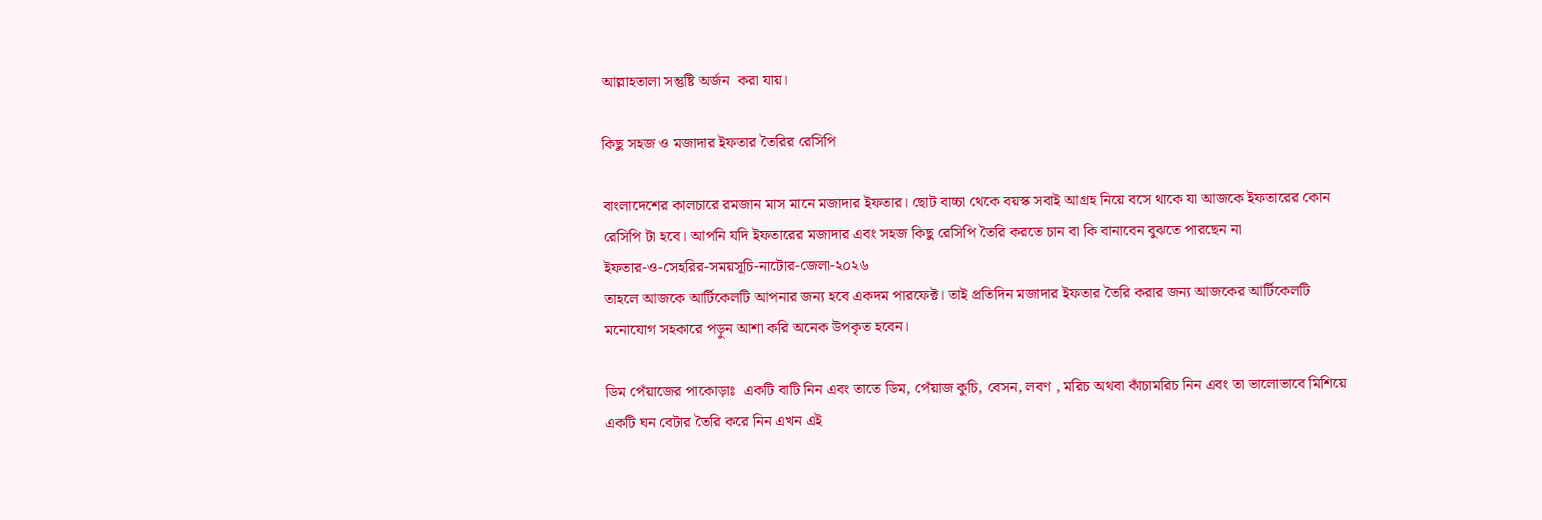আল্লাহতালা সন্তুষ্টি অর্জন  করা যায়।

কিছু সহজ ও মজাদার ইফতার তৈরির রেসিপি

বাংলাদেশের কালচারে রমজান মাস মানে মজাদার ইফতার। ছোট বাচ্চা থেকে বয়স্ক সবাই আগ্রহ নিয়ে বসে থাকে যা আজকে ইফতারের কোন রেসিপি টা হবে। আপনি যদি ইফতারের মজাদার এবং সহজ কিছু রেসিপি তৈরি করতে চান বা কি বানাবেন বুঝতে পারছেন না
ইফতার-ও-সেহরির-সময়সূচি-নাটোর-জেলা-২০২৬
তাহলে আজকে আর্টিকেলটি আপনার জন্য হবে একদম পারফেক্ট। তাই প্রতিদিন মজাদার ইফতার তৈরি করার জন্য আজকের আর্টিকেলটি মনোযোগ সহকারে পড়ুন আশা করি অনেক উপকৃত হবেন।

ডিম পেঁয়াজের পাকোড়াঃ  একটি বাটি নিন এবং তাতে ডিম, পেঁয়াজ কুচি, বেসন, লবণ , মরিচ অথবা কাঁচামরিচ নিন এবং তা ভালোভাবে মিশিয়ে একটি ঘন বেটার তৈরি করে নিন এখন এই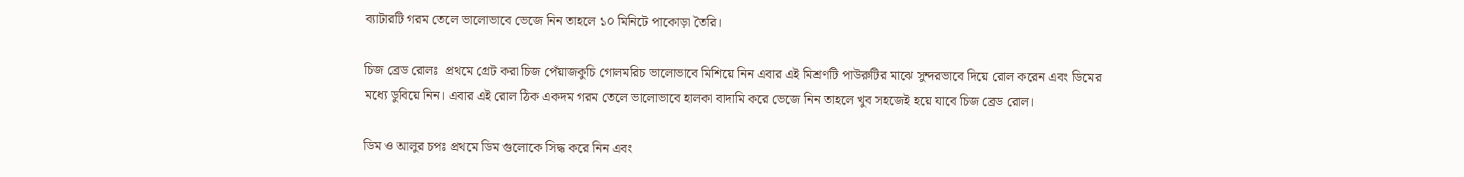ব্যাটারটি গরম তেলে ভালোভাবে ভেজে নিন তাহলে ১০ মিনিটে পাকোড়া তৈরি।

চিজ ব্রেড রোলঃ  প্রথমে গ্রেট করা চিজ পেঁয়াজকুচি গোলমরিচ ভালোভাবে মিশিয়ে নিন এবার এই মিশ্রণটি পাউরুটির মাঝে সুন্দরভাবে দিয়ে রোল করেন এবং ডিমের মধ্যে ডুবিয়ে নিন। এবার এই রোল ঠিক একদম গরম তেলে ভালোভাবে হালকা বাদামি করে ভেজে নিন তাহলে খুব সহজেই হয়ে যাবে চিজ ব্রেড রোল।

ডিম ও আলুর চপঃ প্রথমে ডিম গুলোকে সিদ্ধ করে নিন এবং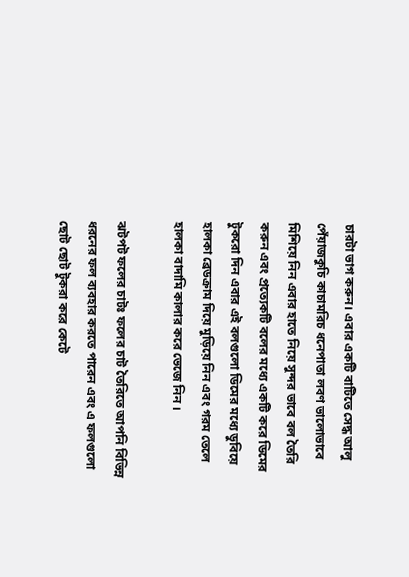চারটা ভাগ করুন। এবার একটি বাটিতে সেদ্ধ আলু পেঁয়াজকুচি কাচামরিচ ধনেপাতা লবণ ভালোভাবে মিশিয়ে নিন এবার হাতে নিয়ে সুন্দর ভাবে বল তৈরি করুন এবং প্রত্যেকটি বলের মধ্যে একটি করে ডিমের টুকরো দিন এবার এই বলগুলো ডিমের মধ্যে ডুবিয়ে হালকা ব্রেডক্রাম দিয়ে মুড়িয়ে নিন এবং গরম তেলে হালকা বাদামি কালার করে ভেজে নিন ।

ঝটপট ফলের চাটঃ ফলের চাট তৈরিতে আপনি বিভিন্ন ধরনের ফল ব্যবহার করতে পারেন এবং এ ফলগুলো ছোট ছোট টুকরা করে কেটে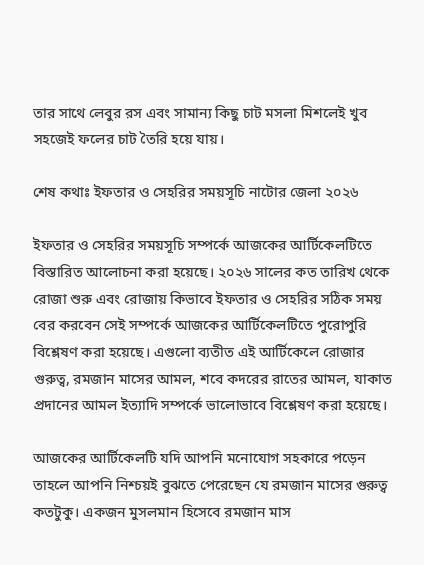তার সাথে লেবুর রস এবং সামান্য কিছু চাট মসলা মিশলেই খুব সহজেই ফলের চাট তৈরি হয়ে যায়।

শেষ কথাঃ ইফতার ও সেহরির সময়সূচি নাটোর জেলা ২০২৬

ইফতার ও সেহরির সময়সূচি সম্পর্কে আজকের আর্টিকেলটিতে বিস্তারিত আলোচনা করা হয়েছে। ২০২৬ সালের কত তারিখ থেকে রোজা শুরু এবং রোজায় কিভাবে ইফতার ও সেহরির সঠিক সময় বের করবেন সেই সম্পর্কে আজকের আর্টিকেলটিতে পুরোপুরি বিশ্লেষণ করা হয়েছে। এগুলো ব্যতীত এই আর্টিকেলে রোজার গুরুত্ব, রমজান মাসের আমল, শবে কদরের রাতের আমল, যাকাত প্রদানের আমল ইত্যাদি সম্পর্কে ভালোভাবে বিশ্লেষণ করা হয়েছে।

আজকের আর্টিকেলটি যদি আপনি মনোযোগ সহকারে পড়েন তাহলে আপনি নিশ্চয়ই বুঝতে পেরেছেন যে রমজান মাসের গুরুত্ব কতটুকু। একজন মুসলমান হিসেবে রমজান মাস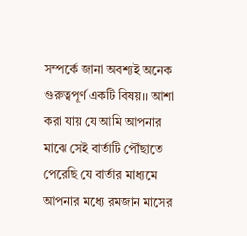সম্পর্কে জানা অবশ্যই অনেক গুরুত্বপূর্ণ একটি বিষয়।। আশা করা যায় যে আমি আপনার মাঝে সেই বার্তাটি পৌঁছাতে পেরেছি যে বার্তার মাধ্যমে আপনার মধ্যে রমজান মাসের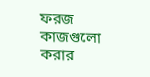ফরজ কাজগুলো করার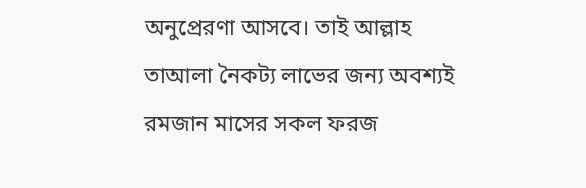অনুপ্রেরণা আসবে। তাই আল্লাহ তাআলা নৈকট্য লাভের জন্য অবশ্যই রমজান মাসের সকল ফরজ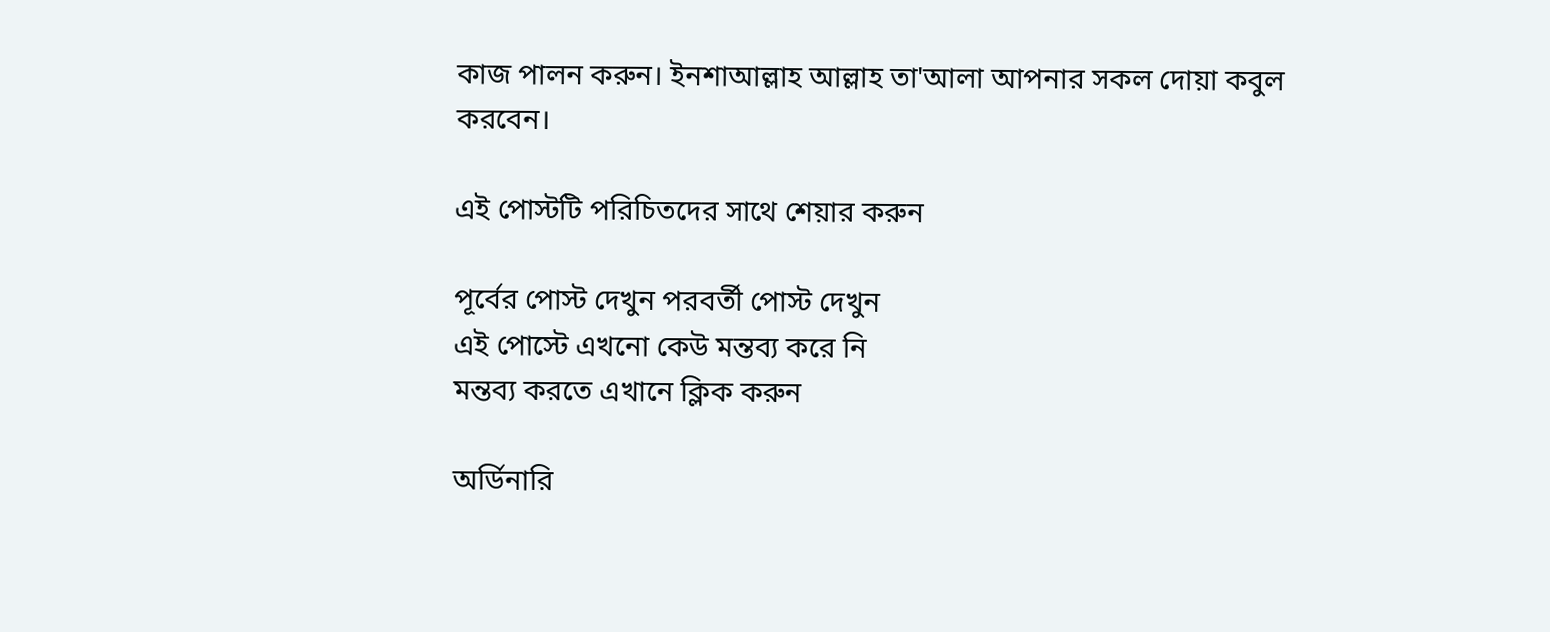কাজ পালন করুন। ইনশাআল্লাহ আল্লাহ তা'আলা আপনার সকল দোয়া কবুল করবেন।

এই পোস্টটি পরিচিতদের সাথে শেয়ার করুন

পূর্বের পোস্ট দেখুন পরবর্তী পোস্ট দেখুন
এই পোস্টে এখনো কেউ মন্তব্য করে নি
মন্তব্য করতে এখানে ক্লিক করুন

অর্ডিনারি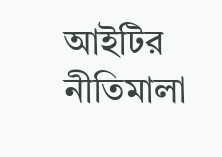আইটির নীতিমালা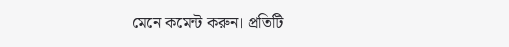মেনে কমেন্ট করুন। প্রতিটি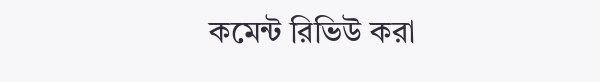কমেন্ট রিভিউ করা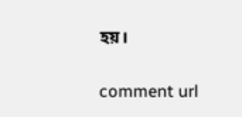হয়।

comment url